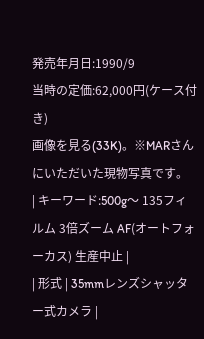発売年月日:1990/9
当時の定価:62,000円(ケース付き)
画像を見る(33K)。※MARさんにいただいた現物写真です。
| キーワード:500g〜 135フィルム 3倍ズーム AF(オートフォーカス) 生産中止 |
| 形式 | 35mmレンズシャッター式カメラ |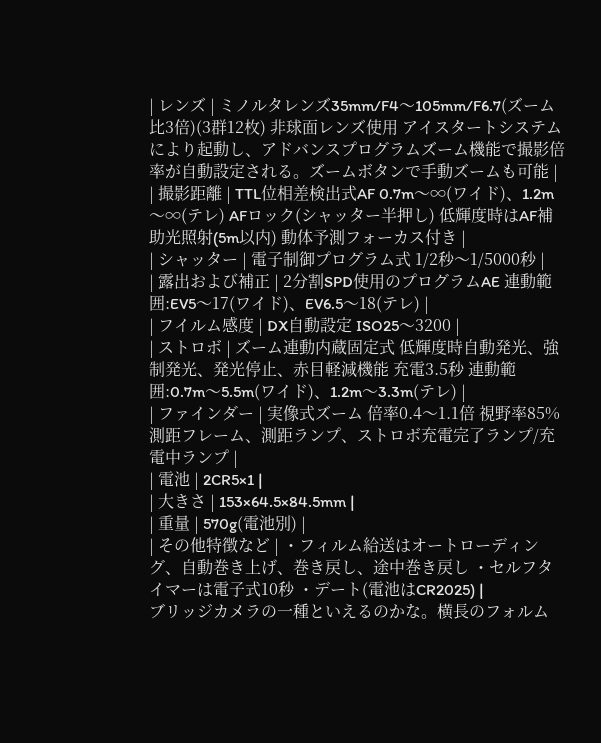| レンズ | ミノルタレンズ35mm/F4〜105mm/F6.7(ズーム比3倍)(3群12枚) 非球面レンズ使用 アイスタートシステムにより起動し、アドバンスプログラムズーム機能で撮影倍率が自動設定される。ズームボタンで手動ズームも可能 |
| 撮影距離 | TTL位相差検出式AF 0.7m〜∞(ワイド)、1.2m〜∞(テレ) AFロック(シャッター半押し) 低輝度時はAF補助光照射(5m以内) 動体予測フォーカス付き |
| シャッター | 電子制御プログラム式 1/2秒〜1/5000秒 |
| 露出および補正 | 2分割SPD使用のプログラムAE 連動範囲:EV5〜17(ワイド)、EV6.5〜18(テレ) |
| フイルム感度 | DX自動設定 ISO25〜3200 |
| ストロボ | ズーム連動内蔵固定式 低輝度時自動発光、強制発光、発光停止、赤目軽減機能 充電3.5秒 連動範囲:0.7m〜5.5m(ワイド)、1.2m〜3.3m(テレ) |
| ファインダー | 実像式ズーム 倍率0.4〜1.1倍 視野率85% 測距フレーム、測距ランプ、ストロボ充電完了ランプ/充電中ランプ |
| 電池 | 2CR5×1 |
| 大きさ | 153×64.5×84.5mm |
| 重量 | 570g(電池別) |
| その他特徴など | ・フィルム給送はオートローディング、自動巻き上げ、巻き戻し、途中巻き戻し ・セルフタイマーは電子式10秒 ・デート(電池はCR2025) |
ブリッジカメラの一種といえるのかな。横長のフォルム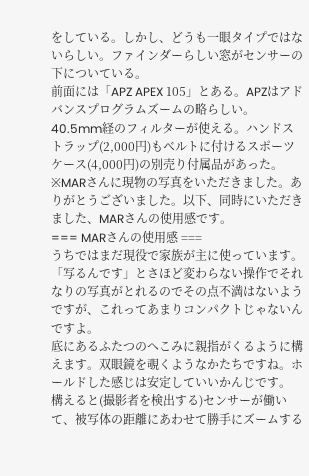をしている。しかし、どうも一眼タイプではないらしい。ファインダーらしい窓がセンサーの下についている。
前面には「APZ APEX 105」とある。APZはアドバンスプログラムズームの略らしい。
40.5mm経のフィルターが使える。ハンドストラップ(2,000円)もベルトに付けるスポーツケース(4,000円)の別売り付属品があった。
※MARさんに現物の写真をいただきました。ありがとうございました。以下、同時にいただきました、MARさんの使用感です。
=== MARさんの使用感 ===
うちではまだ現役で家族が主に使っています。
「写るんです」とさほど変わらない操作でそれなりの写真がとれるのでその点不満はないようですが、これってあまりコンパクトじゃないんですよ。
底にあるふたつのへこみに親指がくるように構えます。双眼鏡を覗くようなかたちですね。ホールドした感じは安定していいかんじです。
構えると(撮影者を検出する)センサーが働いて、被写体の距離にあわせて勝手にズームする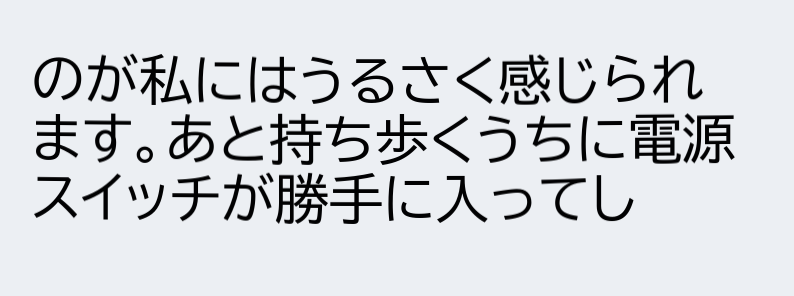のが私にはうるさく感じられます。あと持ち歩くうちに電源スイッチが勝手に入ってし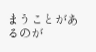まうことがあるのが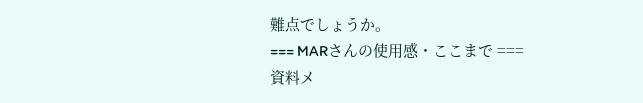難点でしょうか。
=== MARさんの使用感・ここまで ===
資料メ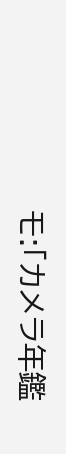モ:「カメラ年鑑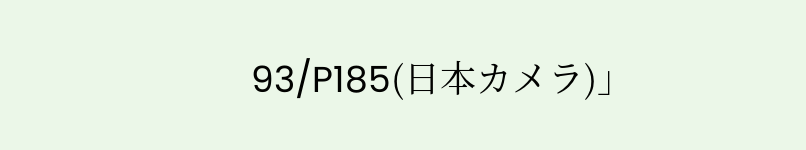93/P185(日本カメラ)」